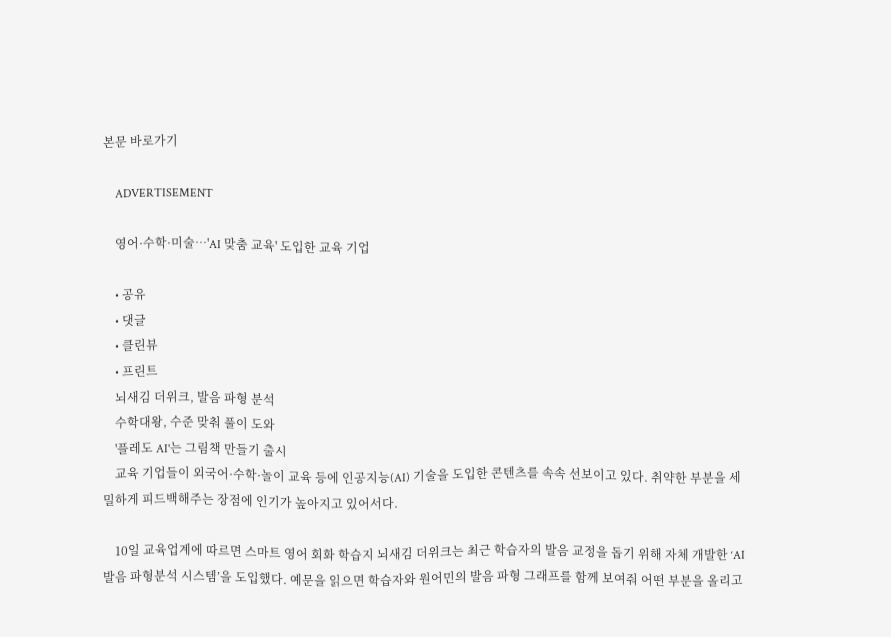본문 바로가기

    ADVERTISEMENT

    영어·수학·미술…'AI 맞춤 교육' 도입한 교육 기업

    • 공유
    • 댓글
    • 클린뷰
    • 프린트
    뇌새김 더위크, 발음 파형 분석
    수학대왕, 수준 맞춰 풀이 도와
    '플레도 AI'는 그림책 만들기 출시
    교육 기업들이 외국어·수학·놀이 교육 등에 인공지능(AI) 기술을 도입한 콘텐츠를 속속 선보이고 있다. 취약한 부분을 세밀하게 피드백해주는 장점에 인기가 높아지고 있어서다.

    10일 교육업계에 따르면 스마트 영어 회화 학습지 뇌새김 더위크는 최근 학습자의 발음 교정을 돕기 위해 자체 개발한 ‘AI 발음 파형분석 시스템’을 도입했다. 예문을 읽으면 학습자와 원어민의 발음 파형 그래프를 함께 보여줘 어떤 부분을 올리고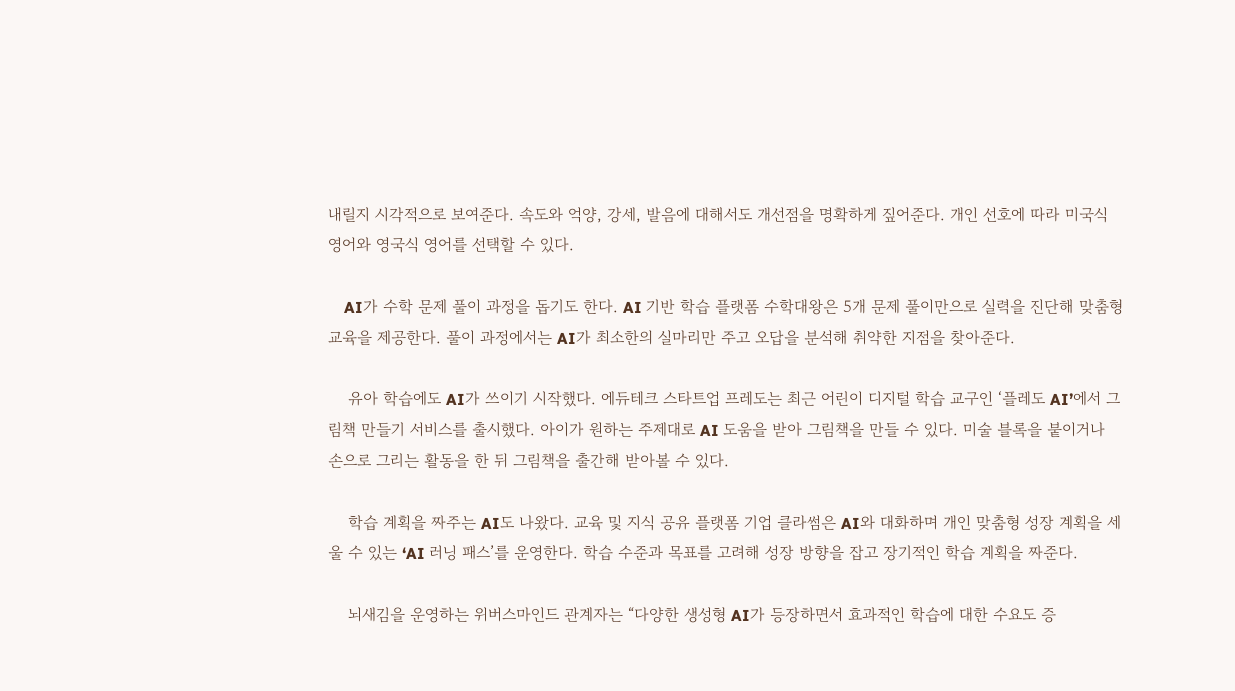내릴지 시각적으로 보여준다. 속도와 억양, 강세, 발음에 대해서도 개선점을 명확하게 짚어준다. 개인 선호에 따라 미국식 영어와 영국식 영어를 선택할 수 있다.

    AI가 수학 문제 풀이 과정을 돕기도 한다. AI 기반 학습 플랫폼 수학대왕은 5개 문제 풀이만으로 실력을 진단해 맞춤형 교육을 제공한다. 풀이 과정에서는 AI가 최소한의 실마리만 주고 오답을 분석해 취약한 지점을 찾아준다.

    유아 학습에도 AI가 쓰이기 시작했다. 에듀테크 스타트업 프레도는 최근 어린이 디지털 학습 교구인 ‘플레도 AI’에서 그림책 만들기 서비스를 출시했다. 아이가 원하는 주제대로 AI 도움을 받아 그림책을 만들 수 있다. 미술 블록을 붙이거나 손으로 그리는 활동을 한 뒤 그림책을 출간해 받아볼 수 있다.

    학습 계획을 짜주는 AI도 나왔다. 교육 및 지식 공유 플랫폼 기업 클라썸은 AI와 대화하며 개인 맞춤형 성장 계획을 세울 수 있는 ‘AI 러닝 패스’를 운영한다. 학습 수준과 목표를 고려해 성장 방향을 잡고 장기적인 학습 계획을 짜준다.

    뇌새김을 운영하는 위버스마인드 관계자는 “다양한 생성형 AI가 등장하면서 효과적인 학습에 대한 수요도 증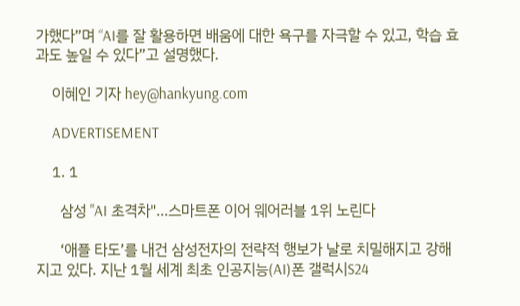가했다”며 “AI를 잘 활용하면 배움에 대한 욕구를 자극할 수 있고, 학습 효과도 높일 수 있다”고 설명했다.

    이혜인 기자 hey@hankyung.com

    ADVERTISEMENT

    1. 1

      삼성 "AI 초격차"…스마트폰 이어 웨어러블 1위 노린다

      ‘애플 타도’를 내건 삼성전자의 전략적 행보가 날로 치밀해지고 강해지고 있다. 지난 1월 세계 최초 인공지능(AI)폰 갤럭시S24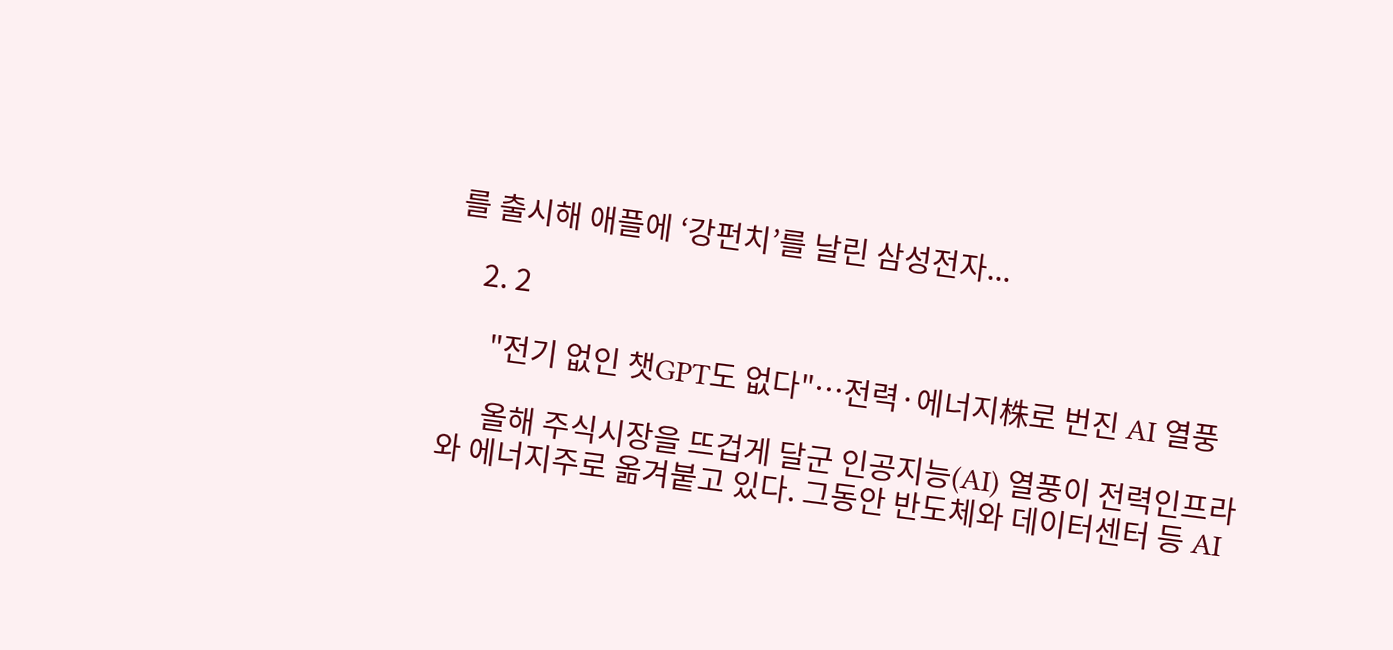를 출시해 애플에 ‘강펀치’를 날린 삼성전자...

    2. 2

      "전기 없인 챗GPT도 없다"…전력·에너지株로 번진 AI 열풍

      올해 주식시장을 뜨겁게 달군 인공지능(AI) 열풍이 전력인프라와 에너지주로 옮겨붙고 있다. 그동안 반도체와 데이터센터 등 AI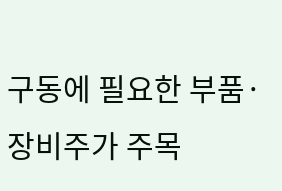구동에 필요한 부품·장비주가 주목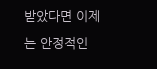받았다면 이제는 안정적인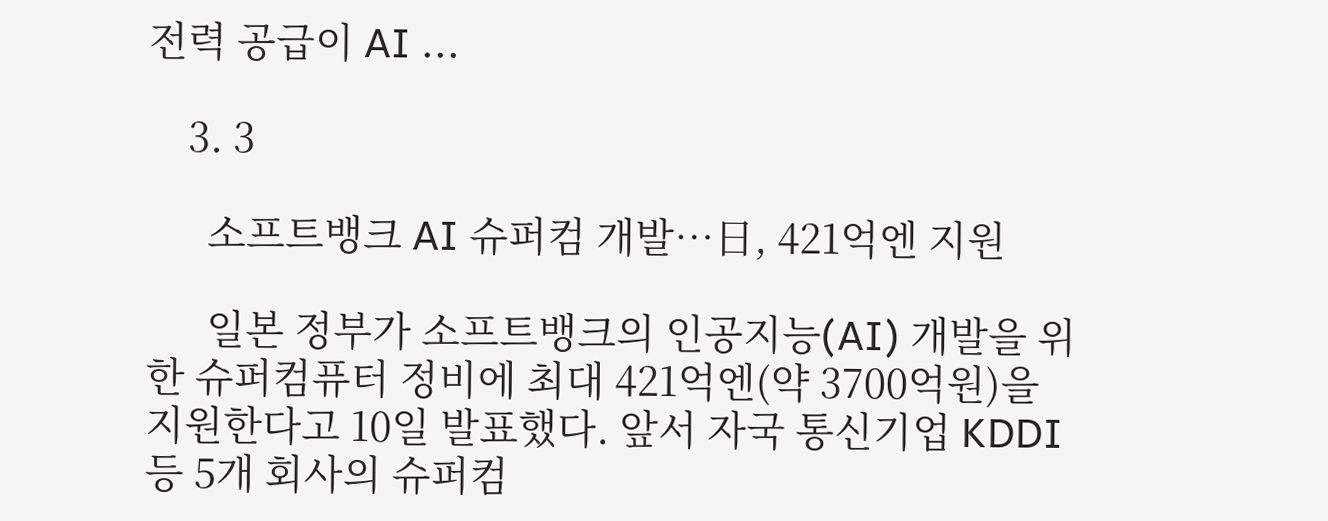전력 공급이 AI ...

    3. 3

      소프트뱅크 AI 슈퍼컴 개발…日, 421억엔 지원

      일본 정부가 소프트뱅크의 인공지능(AI) 개발을 위한 슈퍼컴퓨터 정비에 최대 421억엔(약 3700억원)을 지원한다고 10일 발표했다. 앞서 자국 통신기업 KDDI 등 5개 회사의 슈퍼컴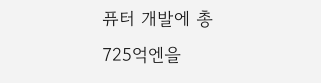퓨터 개발에 총 725억엔을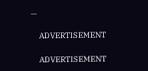...

    ADVERTISEMENT

    ADVERTISEMENT